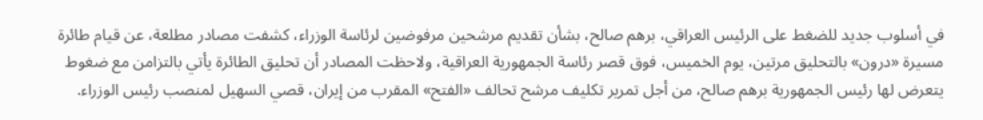في أسلوب جديد للضغط على الرئيس العراقي، برهم صالح، بشأن تقديم مرشحين مرفوضين لرئاسة الوزراء، كشفت مصادر مطلعة، عن قيام طائرة مسيرة «درون» بالتحليق مرتين، يوم الخميس، فوق قصر رئاسة الجمهورية العراقية، ولاحظت المصادر أن تحليق الطائرة يأتي بالتزامن مع ضغوط يتعرض لها رئيس الجمهورية برهم صالح، من أجل تمرير تكليف مرشح تحالف «الفتح» المقرب من إيران، قصي السهيل لمنصب رئيس الوزراء.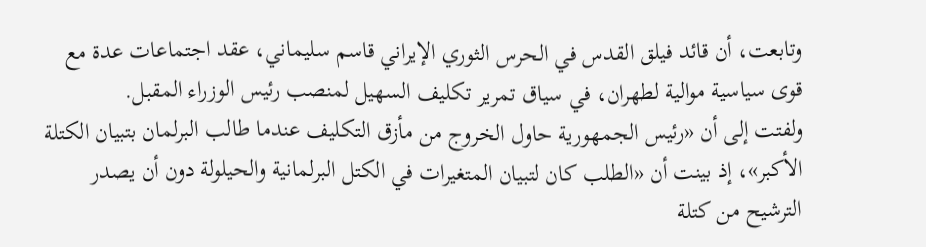وتابعت، أن قائد فيلق القدس في الحرس الثوري الإيراني قاسم سليماني، عقد اجتماعات عدة مع قوى سياسية موالية لطهران، في سياق تمرير تكليف السهيل لمنصب رئيس الوزراء المقبل.
ولفتت إلى أن «رئيس الجمهورية حاول الخروج من مأزق التكليف عندما طالب البرلمان بتبيان الكتلة الأكبر»، إذ بينت أن «الطلب كان لتبيان المتغيرات في الكتل البرلمانية والحيلولة دون أن يصدر الترشيح من كتلة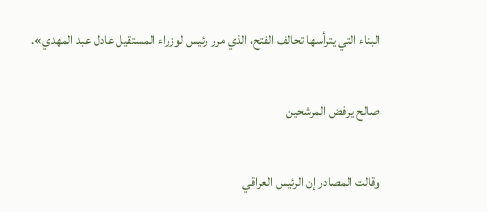البناء التي يترأسها تحالف الفتح، الذي مرر رئيس لوزراء المستقيل عادل عبد المهدي».


صالح يرفض المرشحين


وقالت المصادر إن الرئيس العراقي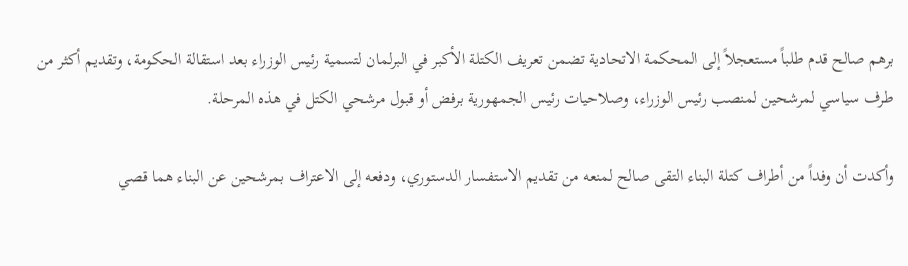برهم صالح قدم طلباً مستعجلاً إلى المحكمة الاتحادية تضمن تعريف الكتلة الأكبر في البرلمان لتسمية رئيس الوزراء بعد استقالة الحكومة، وتقديم أكثر من طرف سياسي لمرشحين لمنصب رئيس الوزراء، وصلاحيات رئيس الجمهورية برفض أو قبول مرشحي الكتل في هذه المرحلة.

وأكدت أن وفداً من أطراف كتلة البناء التقى صالح لمنعه من تقديم الاستفسار الدستوري، ودفعه إلى الاعتراف بمرشحين عن البناء هما قصي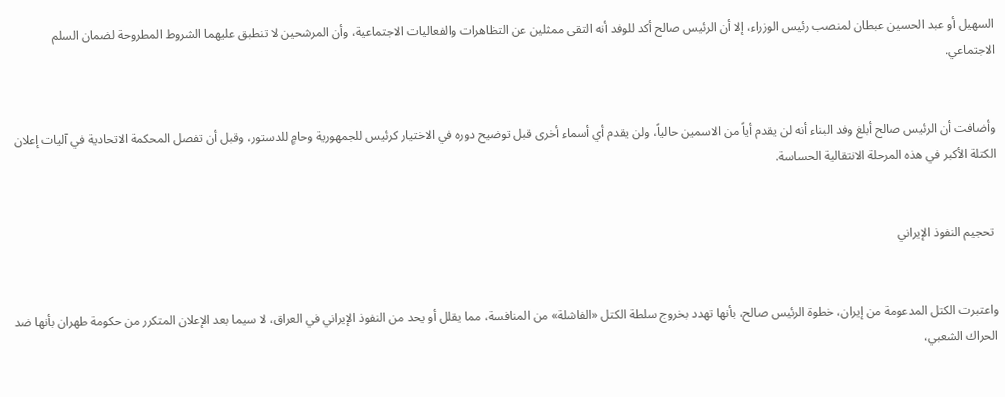السهيل أو عبد الحسين عبطان لمنصب رئيس الوزراء، إلا أن الرئيس صالح أكد للوفد أنه التقى ممثلين عن التظاهرات والفعاليات الاجتماعية، وأن المرشحين لا تنطبق عليهما الشروط المطروحة لضمان السلم الاجتماعي.


وأضافت أن الرئيس صالح أبلغ وفد البناء أنه لن يقدم أياً من الاسمين حالياً، ولن يقدم أي أسماء أخرى قبل توضيح دوره في الاختيار كرئيس للجمهورية وحامٍ للدستور، وقبل أن تفصل المحكمة الاتحادية في آليات إعلان الكتلة الأكبر في هذه المرحلة الانتقالية الحساسة.


 تحجيم النفوذ الإيراني


واعتبرت الكتل المدعومة من إيران، خطوة الرئيس صالح، بأنها تهدد بخروج سلطة الكتل «الفاشلة» من المنافسة، مما يقلل أو يحد من النفوذ الإيراني في العراق، لا سيما بعد الإعلان المتكرر من حكومة طهران بأنها ضد الحراك الشعبي،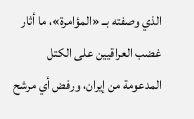الذي وصفته بــ «المؤامرة»، ما أثار غضب العراقيين على الكتل المدعومة من إيران، ورفض أي مرشح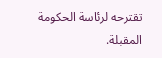تقترحه لرئاسة الحكومة المقبلة.